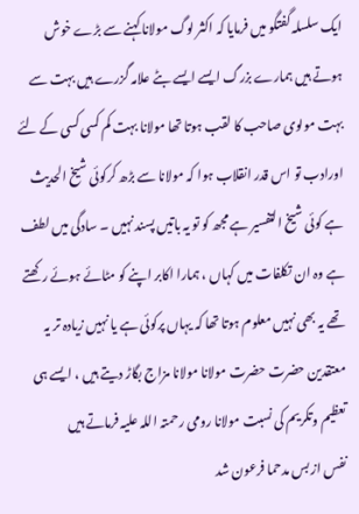ایک سلسلہ گفتگو میں فرمایا کہ اکثر لوگ مولانا کہنے سے بڑے خوش ہوتے ہیں ہمارے بزرگ ایسے ایسے بٹے علامہ گزرے ہیں بہت سے بہت مولوی صاحب کا لقب ہوتا تھا مولانا بہت کم کسی کسی کے لئے اورادب تو اس قدر انقلاب ہوا کہ مولانا سے بڑھ کرکوئی شیخ الحدیث ہے کوئی شیخ التفسیر ہے مجھ کو تو یہ باتیں پسند نہیں ۔ سادگی میں لطف ہے وہ ان تکلفات میں کہاں ، ہمارا اکابر اپنے کو مٹائے ہوئے رکھتے تھے یہ بھی نہیں معلوم ہوتا تھا کہ یہاں پرکوئی ہے یا نہیں زیادہ تر یہ معتقدین حضرت حضرت مولانا مولانا مزاج بگاڑ دیتے ہیں ، ایسے ہی تعظیم وتکریم کی نسبت مولانا رومی رحمتہ اللہ علیہ فرماتے ہیں
نفس از بس مدحما فرعون شد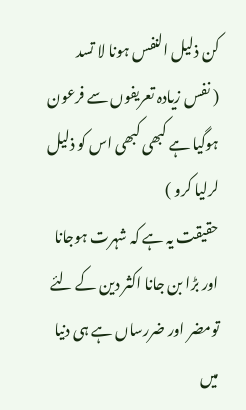کن ذلیل النفس ہونا لا تسد
( نفس زیادہ تعریفوں سے فرعون ہوگیا ہے کبھی کبھی اس کو ذلیل لرلیا کرو )
حقیقت یہ ہے کہ شہرت ہوجانا اور بڑا بن جانا اکثر دین کے لئے تومضر اور ضررساں ہے ہی دنیا میں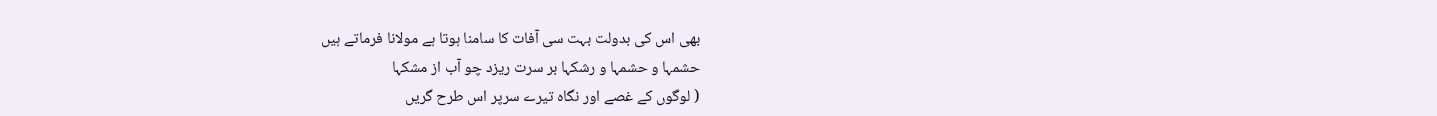بھی اس کی بدولت بہت سی آفات کا سامنا ہوتا ہے مولانا فرماتے ہیں
حشمہا و حشمہا و رشکہا بر سرت ریزد چو آب از مشکہا
( لوگوں کے غصے اور نگاہ تیرے سرپر اس طرح گریں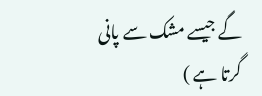گے جیسے مشک سے پانی گرتا ہے )